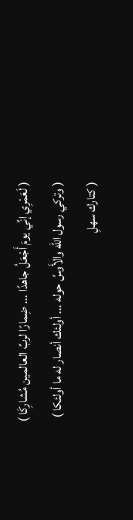( لَعَمْرِي إنِّي يومَ أَجْعَلُ جاهدًا ... ضِمارًا لربِّ العالمين مُشارِكَا )
( وتركي رسول الله والأَوسُ حوله ... أولئك أنصار له ما أولئكا )
( كتارك سهلِ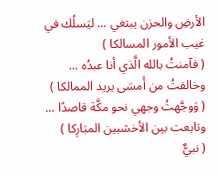الأرضِ والحزن يبتغي ... ليَسلُك في غيب الأمور المسالكا )
( فآمنتُ بالله الَّذي أنا عبدُه ... وخالفتُ من أَمسَى يريد الممالكا )
( وَوجَّهتُ وجهي نحو مكَّة قاصدًا ... وتابعت بين الأخشبين المبَارِكا )
( نبيٌّ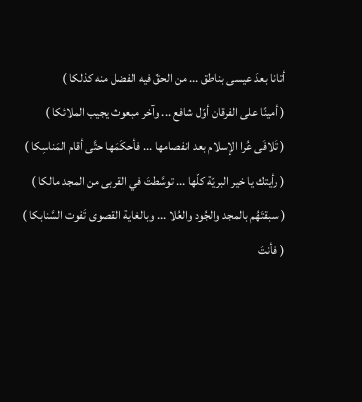أتانا بعدَ عيسى بناطق ... من الحقّ فيه الفضل منه كذلكا )
( أمينًا على الفرقان أوّل شافع ... وآخر مبعوث يجيب الملائكا )
( تَلافَى عُرا الإسلام بعد انفصامها ... فأحكَمَها حتَّى أقام المَناسِكا )
( رأيتك يا خير البريّة كلّها ... توسَّطتَ في القربى من المجد مالكا )
( سبقتَهُم بالمجد والجُود والعُلا ... وبالغاية القصوى تَفوت السَّنابكا )
( فأنتَ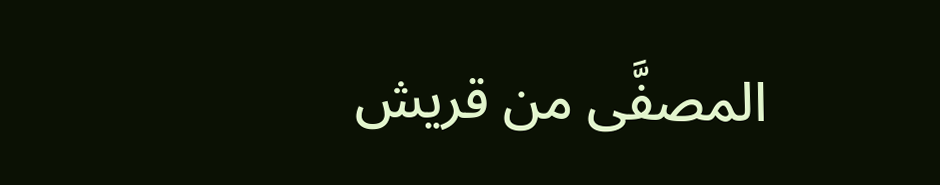المصفَّى من قريش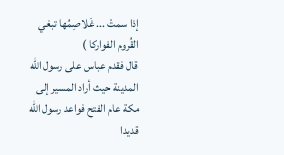إذا سمتْ ... غَلاصِمُها تبغي القُروم الفواركا )
قال فقدم عباس على رسول الله المدينة حيث أراد المسير إلى مكة عام الفتح فواعد رسول الله قديدا